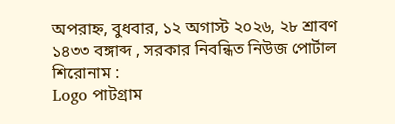অপরাহ্ন, বুধবার, ১২ অগাস্ট ২০২৬, ২৮ শ্রাবণ ১৪৩৩ বঙ্গাব্দ , সরকার নিবন্ধিত নিউজ পোর্টাল
শিরোনাম :
Logo পাটগ্রাম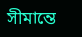সীমান্তে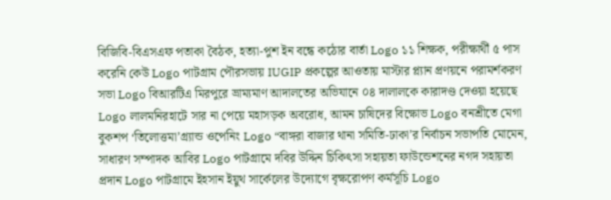বিজিবি-বিএসএফ পতাকা বৈঠক, হত্যা-পুশ ইন বন্ধে কঠোর বার্তা Logo ১১ শিক্ষক, পরীক্ষার্থী ৫ পাস করেনি কেউ Logo পাটগ্রাম পৌরসভায় IUGIP প্রকল্পের আওতায় মাস্টার প্ল্যান প্রণয়নে পরামর্শকরণ সভা Logo বিআরটিএ মিরপুরে ভ্রাম্যমাণ আদালতের অভিযানে ০৪ দালালকে কারাদণ্ড দেওয়া হয়েছে Logo লালমনিরহাটে সার না পেয়ে মহাসড়ক অবরোধ, আমন চাষিদের বিক্ষোভ Logo বনশ্রীতে মেগা বুকশপ ‘তিলোত্তমা’গ্র্যান্ড ওপেনিং Logo “বাঙ্গরা বাজার থানা সমিতি-ঢাকা’র নির্বাচন সভাপতি মোমেন, সাধারণ সম্পাদক আবির Logo পাটগ্রামে দবির উদ্দিন চিকিৎসা সহায়তা ফাউন্ডেশনের নগদ সহায়তা প্রদান Logo পাটগ্রামে ইহসান ইয়ুথ সার্কেলের উদ্যোগে বৃক্ষরোপণ কর্মসূচি Logo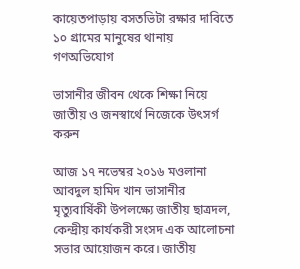কায়েতপাড়ায় বসতভিটা রক্ষার দাবিতে ১০ গ্রামের মানুষের থানায় গণঅভিযোগ

ভাসানীর জীবন থেকে শিক্ষা নিয়ে জাতীয় ও জনস্বার্থে নিজেকে উৎসর্গ করুন

আজ ১৭ নভেম্বর ২০১৬ মওলানা আবদুল হামিদ খান ভাসানীর মৃত্যুবার্ষিকী উপলক্ষ্যে জাতীয় ছাত্রদল, কেন্দ্রীয় কার্যকরী সংসদ এক আলোচনা সভার আয়োজন করে। জাতীয়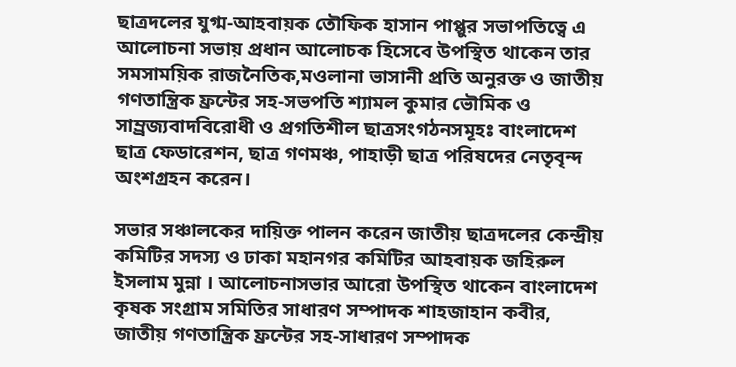ছাত্রদলের যুগ্ম-আহবায়ক তৌফিক হাসান পাপ্পুর সভাপতিত্বে এ আলোচনা সভায় প্রধান আলোচক হিসেবে উপস্থিত থাকেন তার সমসাময়িক রাজনৈতিক,মওলানা ভাসানী প্রতি অনুরক্ত ও জাতীয় গণতান্ত্রিক ফ্রন্টের সহ-সভপতি শ্যামল কুমার ভৌমিক ও সাম্র্রজ্যবাদবিরোধী ও প্রগতিশীল ছাত্রসংগঠনসমূহঃ বাংলাদেশ ছাত্র ফেডারেশন, ছাত্র গণমঞ্চ, পাহাড়ী ছাত্র পরিষদের নেতৃবৃন্দ অংশগ্রহন করেন।

সভার সঞ্চালকের দায়িক্ত পালন করেন জাতীয় ছাত্রদলের কেন্দ্রীয় কমিটির সদস্য ও ঢাকা মহানগর কমিটির আহবায়ক জহিরুল ইসলাম মুন্না । আলোচনাসভার আরো উপস্থিত থাকেন বাংলাদেশ কৃষক সংগ্রাম সমিতির সাধারণ সম্পাদক শাহজাহান কবীর, জাতীয় গণতান্ত্রিক ফ্রন্টের সহ-সাধারণ সম্পাদক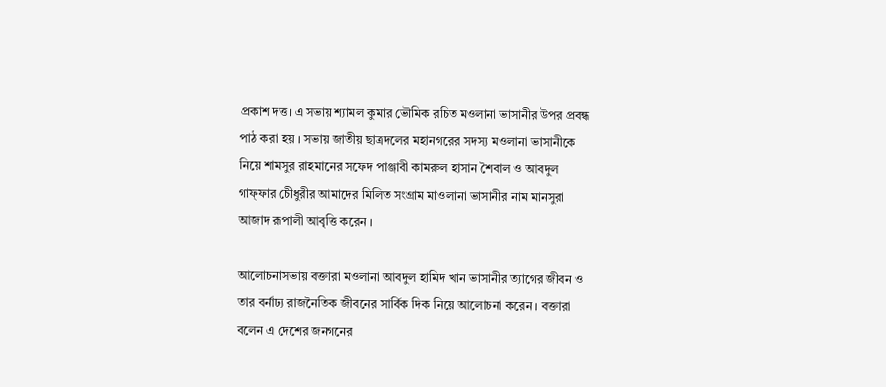প্রকাশ দত্ত। এ সভায় শ্যামল কুমার ভৌমিক রচিত মওলানা ভাসানীর উপর প্রবন্ধ পাঠ করা হয় । সভায় জাতীয় ছাত্রদলের মহানগরের সদস্য মওলানা ভাসানীকে নিয়ে শামসুর রাহমানের সফেদ পাঞ্জাবী কামরুল হাসান শৈবাল ও আবদুল গাফ্ফার চেীধুরীর আমাদের মিলিত সংগ্রাম মাওলানা ভাসানীর নাম মানসুরা আজাদ রূপালী আবৃত্তি করেন ।

আলোচনাসভায় বক্তারা মওলানা আবদুল হামিদ খান ভাসানীর ত্যাগের জীবন ও তার বর্নাঢ্য রাজনৈতিক জীবনের সার্বিক দিক নিয়ে আলোচনা করেন । বক্তারা বলেন এ দেশের জনগনের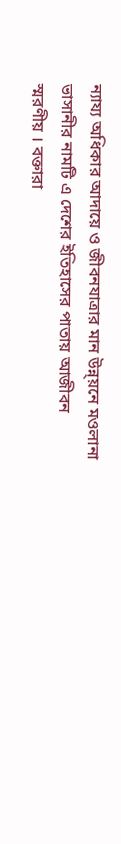ন্যায্য অধিকার আদায়ে ও জীবনযাত্রার মান উন্ন্য়নে মওলানা ভাসানীর নামটি এ দেশের ইতিহাসের পাতায় আজীবন স্মরণীয় । বক্তারা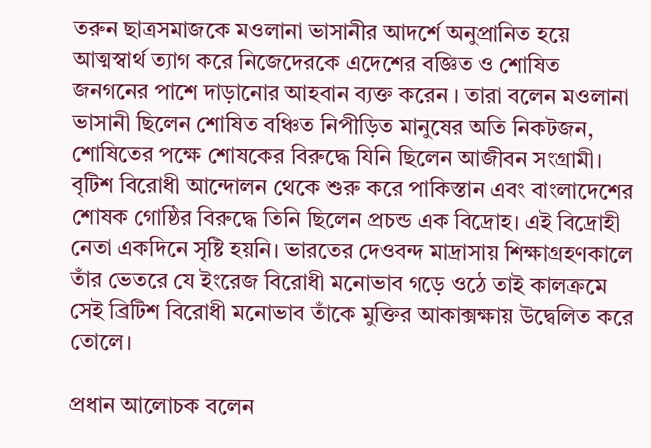তরুন ছাত্রসমাজকে মওলানা ভাসানীর আদর্শে অনুপ্রানিত হয়ে আত্মস্বার্থ ত্যাগ করে নিজেদেরকে এদেশের বজ্ঞিত ও শোষিত জনগনের পাশে দাড়ানোর আহবান ব্যক্ত করেন । তারা বলেন মওলানা ভাসানী ছিলেন শোষিত বঞ্চিত নিপীড়িত মানুষের অতি নিকটজন, শোষিতের পক্ষে শোষকের বিরুদ্ধে যিনি ছিলেন আজীবন সংগ্রামী। বৃটিশ বিরোধী আন্দোলন থেকে শুরু করে পাকিস্তান এবং বাংলাদেশের শোষক গোষ্ঠির বিরুদ্ধে তিনি ছিলেন প্রচন্ড এক বিদ্রোহ। এই বিদ্রোহী নেতা একদিনে সৃষ্টি হয়নি। ভারতের দেওবন্দ মাদ্রাসায় শিক্ষাগ্রহণকালে তাঁর ভেতরে যে ইংরেজ বিরোধী মনোভাব গড়ে ওঠে তাই কালক্রমে সেই ব্রিটিশ বিরোধী মনোভাব তাঁকে মুক্তির আকাক্সক্ষায় উদ্বেলিত করে তোলে।

প্রধান আলোচক বলেন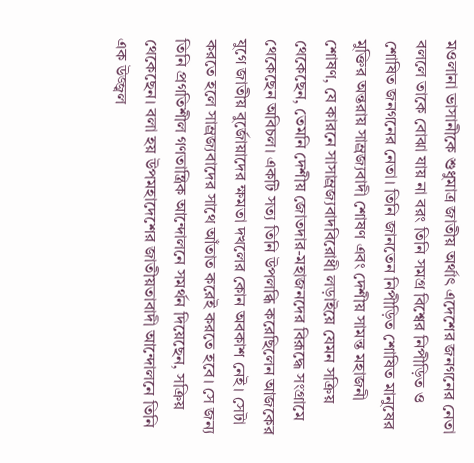মওলানা ভাসানীকে শুধুমাত্র জাতীয় অর্থাৎ এদেশের জনগনের নেতা বললে তাকে বোঝা যায় না বরং তিনি সমগ্র বিশ্বের নিপীড়িত ও শোষিত জনগনের নেতা। তিনি জানতেন নিপীড়িত শোষিত মানুষের মুক্তির অন্তরায় সাম্র্রজ্যবাদী শোষণ এবং দেশীয় সামন্ত মহাজনী শোষণ, যে কারনে সাসাম্র্রজ্যবাদবিরোধী লড়াইয়ে যেমন সক্রিয় থেকেছেন, তেমনি দেশীয় জোতদার-মহাজনদের বিরূদ্ধে সংগ্রামে থেকেছেন অবিচল। একটি সত্য তিনি উপলব্ধি করেছিলেন আজকের যুগে জাতীয় বুর্জোয়াদের ক্ষমতা দখলের কোন অবকাশ নেই। সেটা করতে হলে সাম্র্রজ্যবাদের সাথে আঁতাত করেই করতে হবে। সে জন্য তিনি প্রগতিশীল গণতান্ত্রিক আন্দোলনে সমর্থন দিয়েছেন, সক্রিয় থেকেছেন। বলা হয় উপমহাদেশের জাতীয়তাবাদী আন্দোলনে তিনি এক উজ্জ্বল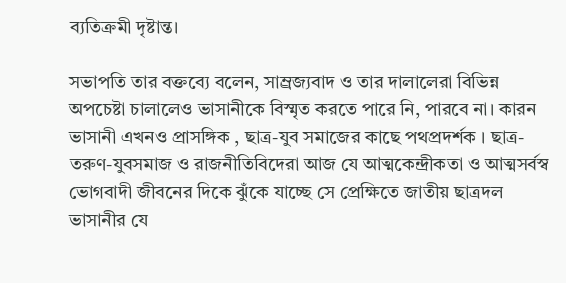ব্যতিক্রমী দৃষ্টান্ত।

সভাপতি তার বক্তব্যে বলেন, সাম্র্রজ্যবাদ ও তার দালালেরা বিভিন্ন অপচেষ্টা চালালেও ভাসানীকে বিস্মৃত করতে পারে নি, পারবে না। কারন ভাসানী এখনও প্রাসঙ্গিক , ছাত্র-যুব সমাজের কাছে পথপ্রদর্শক । ছাত্র-তরুণ-যুবসমাজ ও রাজনীতিবিদেরা আজ যে আত্মকেন্দ্রীকতা ও আত্মসর্বস্ব ভোগবাদী জীবনের দিকে ঝুঁকে যাচ্ছে সে প্রেক্ষিতে জাতীয় ছাত্রদল ভাসানীর যে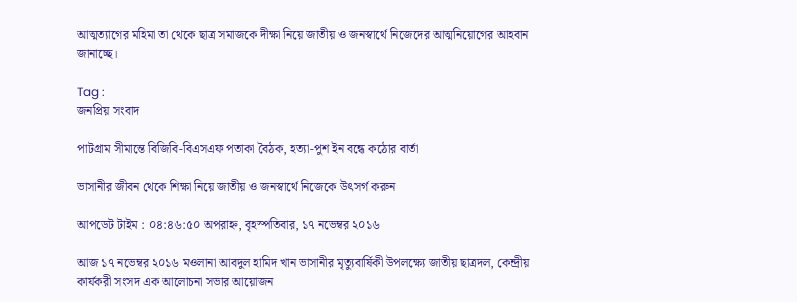আত্মত্যাগের মহিমা তা থেকে ছাত্র সমাজকে দীক্ষা নিয়ে জাতীয় ও জনস্বার্থে নিজেদের আত্মনিয়োগের আহবান জানাচ্ছে।

Tag :
জনপ্রিয় সংবাদ

পাটগ্রাম সীমান্তে বিজিবি-বিএসএফ পতাকা বৈঠক, হত্যা-পুশ ইন বন্ধে কঠোর বার্তা

ভাসানীর জীবন থেকে শিক্ষা নিয়ে জাতীয় ও জনস্বার্থে নিজেকে উৎসর্গ করুন

আপডেট টাইম : ০৪:৪৬:৫০ অপরাহ্ন, বৃহস্পতিবার, ১৭ নভেম্বর ২০১৬

আজ ১৭ নভেম্বর ২০১৬ মওলানা আবদুল হামিদ খান ভাসানীর মৃত্যুবার্ষিকী উপলক্ষ্যে জাতীয় ছাত্রদল, কেন্দ্রীয় কার্যকরী সংসদ এক আলোচনা সভার আয়োজন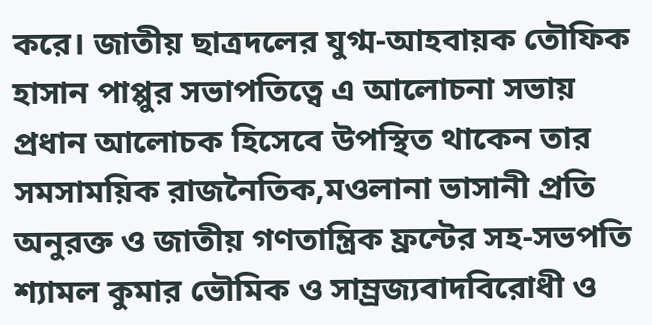করে। জাতীয় ছাত্রদলের যুগ্ম-আহবায়ক তৌফিক হাসান পাপ্পুর সভাপতিত্বে এ আলোচনা সভায় প্রধান আলোচক হিসেবে উপস্থিত থাকেন তার সমসাময়িক রাজনৈতিক,মওলানা ভাসানী প্রতি অনুরক্ত ও জাতীয় গণতান্ত্রিক ফ্রন্টের সহ-সভপতি শ্যামল কুমার ভৌমিক ও সাম্র্রজ্যবাদবিরোধী ও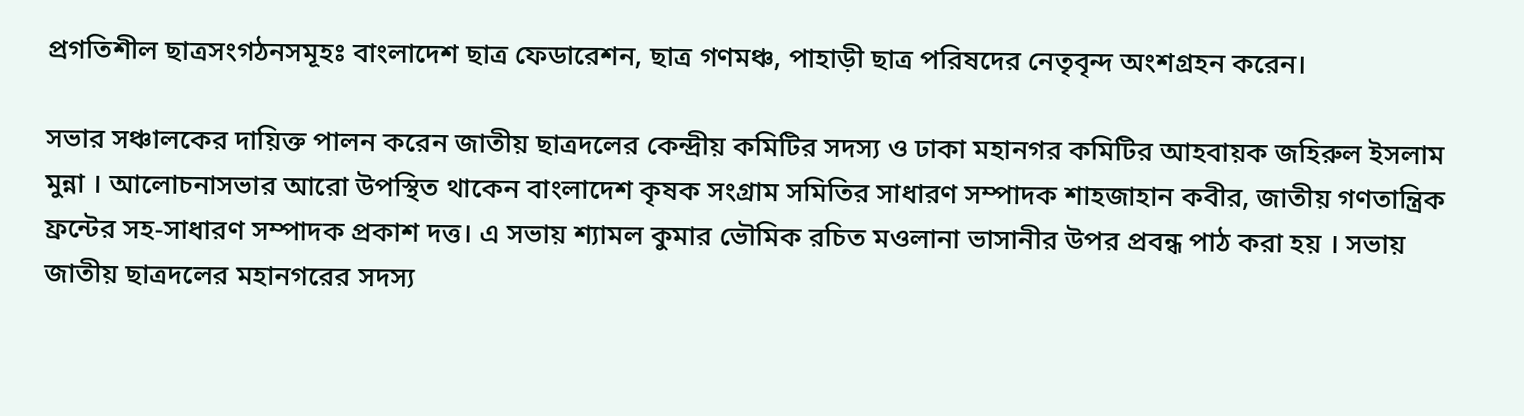প্রগতিশীল ছাত্রসংগঠনসমূহঃ বাংলাদেশ ছাত্র ফেডারেশন, ছাত্র গণমঞ্চ, পাহাড়ী ছাত্র পরিষদের নেতৃবৃন্দ অংশগ্রহন করেন।

সভার সঞ্চালকের দায়িক্ত পালন করেন জাতীয় ছাত্রদলের কেন্দ্রীয় কমিটির সদস্য ও ঢাকা মহানগর কমিটির আহবায়ক জহিরুল ইসলাম মুন্না । আলোচনাসভার আরো উপস্থিত থাকেন বাংলাদেশ কৃষক সংগ্রাম সমিতির সাধারণ সম্পাদক শাহজাহান কবীর, জাতীয় গণতান্ত্রিক ফ্রন্টের সহ-সাধারণ সম্পাদক প্রকাশ দত্ত। এ সভায় শ্যামল কুমার ভৌমিক রচিত মওলানা ভাসানীর উপর প্রবন্ধ পাঠ করা হয় । সভায় জাতীয় ছাত্রদলের মহানগরের সদস্য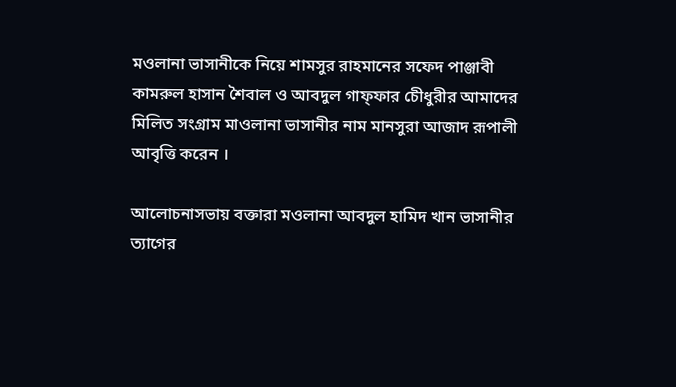মওলানা ভাসানীকে নিয়ে শামসুর রাহমানের সফেদ পাঞ্জাবী কামরুল হাসান শৈবাল ও আবদুল গাফ্ফার চেীধুরীর আমাদের মিলিত সংগ্রাম মাওলানা ভাসানীর নাম মানসুরা আজাদ রূপালী আবৃত্তি করেন ।

আলোচনাসভায় বক্তারা মওলানা আবদুল হামিদ খান ভাসানীর ত্যাগের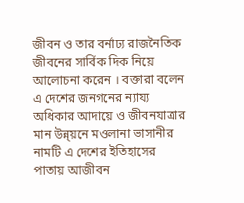জীবন ও তার বর্নাঢ্য রাজনৈতিক জীবনের সার্বিক দিক নিয়ে আলোচনা করেন । বক্তারা বলেন এ দেশের জনগনের ন্যায্য অধিকার আদায়ে ও জীবনযাত্রার মান উন্ন্য়নে মওলানা ভাসানীর নামটি এ দেশের ইতিহাসের পাতায় আজীবন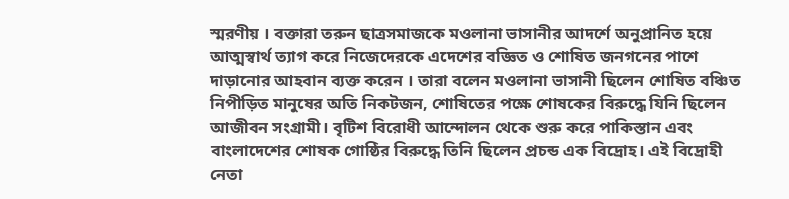স্মরণীয় । বক্তারা তরুন ছাত্রসমাজকে মওলানা ভাসানীর আদর্শে অনুপ্রানিত হয়ে আত্মস্বার্থ ত্যাগ করে নিজেদেরকে এদেশের বজ্ঞিত ও শোষিত জনগনের পাশে দাড়ানোর আহবান ব্যক্ত করেন । তারা বলেন মওলানা ভাসানী ছিলেন শোষিত বঞ্চিত নিপীড়িত মানুষের অতি নিকটজন, শোষিতের পক্ষে শোষকের বিরুদ্ধে যিনি ছিলেন আজীবন সংগ্রামী। বৃটিশ বিরোধী আন্দোলন থেকে শুরু করে পাকিস্তান এবং বাংলাদেশের শোষক গোষ্ঠির বিরুদ্ধে তিনি ছিলেন প্রচন্ড এক বিদ্রোহ। এই বিদ্রোহী নেতা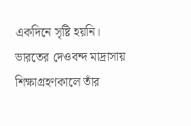একদিনে সৃষ্টি হয়নি। ভারতের দেওবন্দ মাদ্রাসায় শিক্ষাগ্রহণকালে তাঁর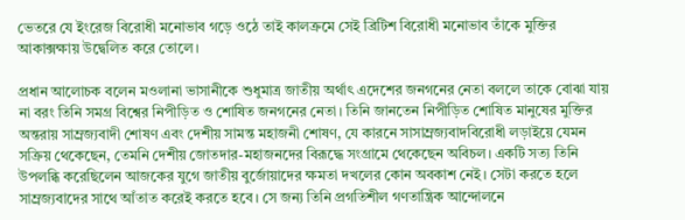ভেতরে যে ইংরেজ বিরোধী মনোভাব গড়ে ওঠে তাই কালক্রমে সেই ব্রিটিশ বিরোধী মনোভাব তাঁকে মুক্তির আকাক্সক্ষায় উদ্বেলিত করে তোলে।

প্রধান আলোচক বলেন মওলানা ভাসানীকে শুধুমাত্র জাতীয় অর্থাৎ এদেশের জনগনের নেতা বললে তাকে বোঝা যায় না বরং তিনি সমগ্র বিশ্বের নিপীড়িত ও শোষিত জনগনের নেতা। তিনি জানতেন নিপীড়িত শোষিত মানুষের মুক্তির অন্তরায় সাম্র্রজ্যবাদী শোষণ এবং দেশীয় সামন্ত মহাজনী শোষণ, যে কারনে সাসাম্র্রজ্যবাদবিরোধী লড়াইয়ে যেমন সক্রিয় থেকেছেন, তেমনি দেশীয় জোতদার-মহাজনদের বিরূদ্ধে সংগ্রামে থেকেছেন অবিচল। একটি সত্য তিনি উপলব্ধি করেছিলেন আজকের যুগে জাতীয় বুর্জোয়াদের ক্ষমতা দখলের কোন অবকাশ নেই। সেটা করতে হলে সাম্র্রজ্যবাদের সাথে আঁতাত করেই করতে হবে। সে জন্য তিনি প্রগতিশীল গণতান্ত্রিক আন্দোলনে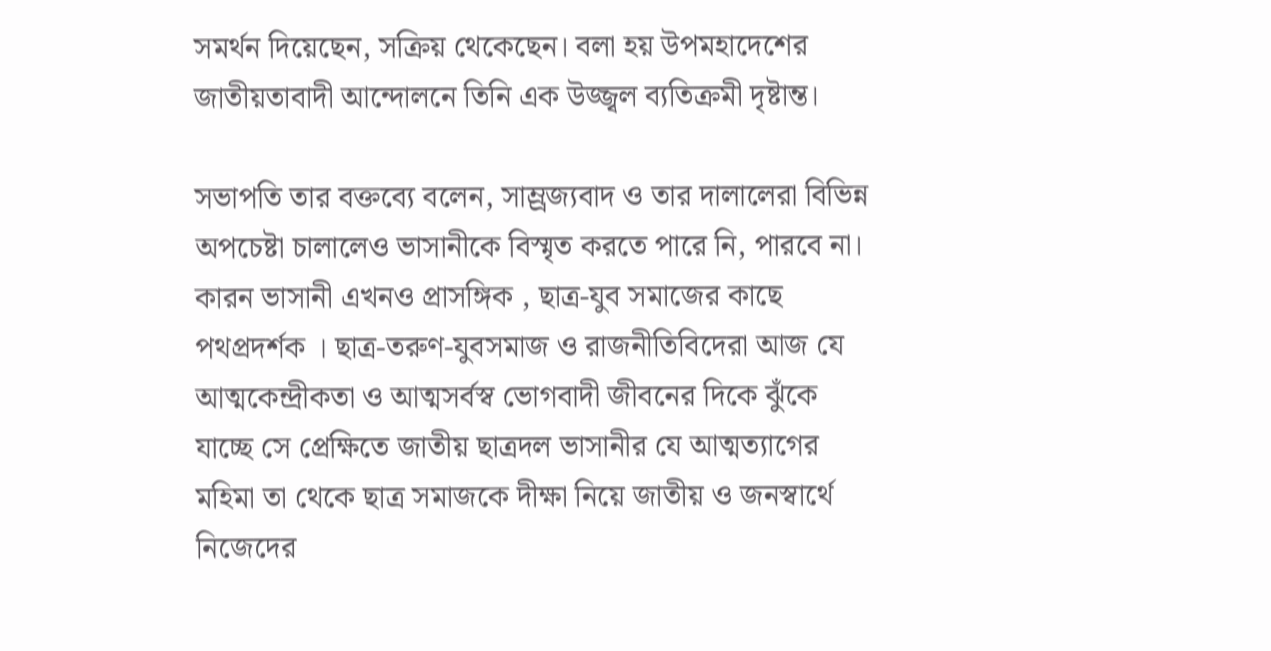সমর্থন দিয়েছেন, সক্রিয় থেকেছেন। বলা হয় উপমহাদেশের জাতীয়তাবাদী আন্দোলনে তিনি এক উজ্জ্বল ব্যতিক্রমী দৃষ্টান্ত।

সভাপতি তার বক্তব্যে বলেন, সাম্র্রজ্যবাদ ও তার দালালেরা বিভিন্ন অপচেষ্টা চালালেও ভাসানীকে বিস্মৃত করতে পারে নি, পারবে না। কারন ভাসানী এখনও প্রাসঙ্গিক , ছাত্র-যুব সমাজের কাছে পথপ্রদর্শক । ছাত্র-তরুণ-যুবসমাজ ও রাজনীতিবিদেরা আজ যে আত্মকেন্দ্রীকতা ও আত্মসর্বস্ব ভোগবাদী জীবনের দিকে ঝুঁকে যাচ্ছে সে প্রেক্ষিতে জাতীয় ছাত্রদল ভাসানীর যে আত্মত্যাগের মহিমা তা থেকে ছাত্র সমাজকে দীক্ষা নিয়ে জাতীয় ও জনস্বার্থে নিজেদের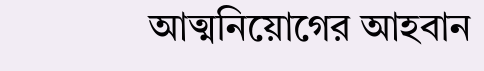আত্মনিয়োগের আহবান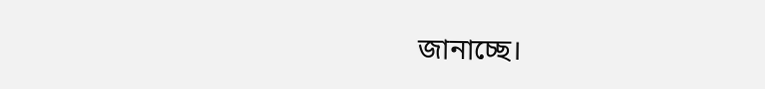জানাচ্ছে।